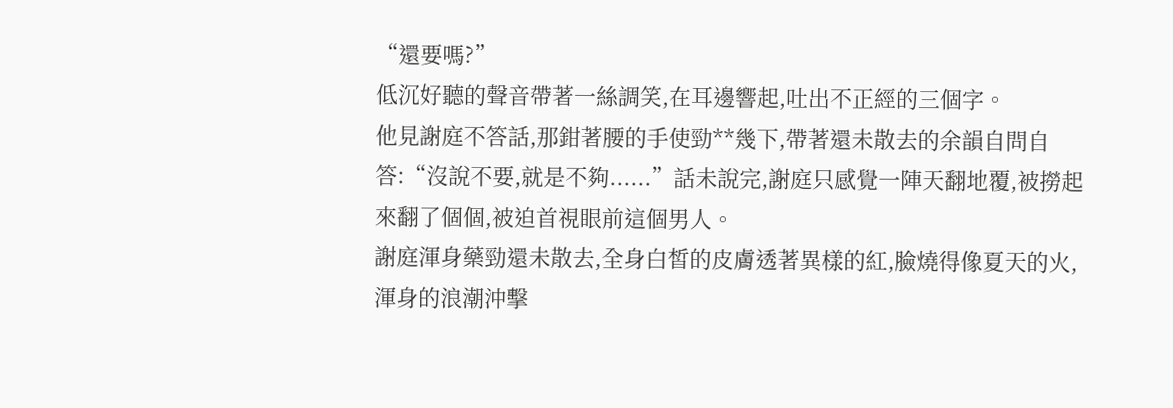“還要嗎?”
低沉好聽的聲音帶著一絲調笑,在耳邊響起,吐出不正經的三個字。
他見謝庭不答話,那鉗著腰的手使勁**幾下,帶著還未散去的余韻自問自答:“沒說不要,就是不夠......”話未說完,謝庭只感覺一陣天翻地覆,被撈起來翻了個個,被迫首視眼前這個男人。
謝庭渾身藥勁還未散去,全身白皙的皮膚透著異樣的紅,臉燒得像夏天的火,渾身的浪潮沖擊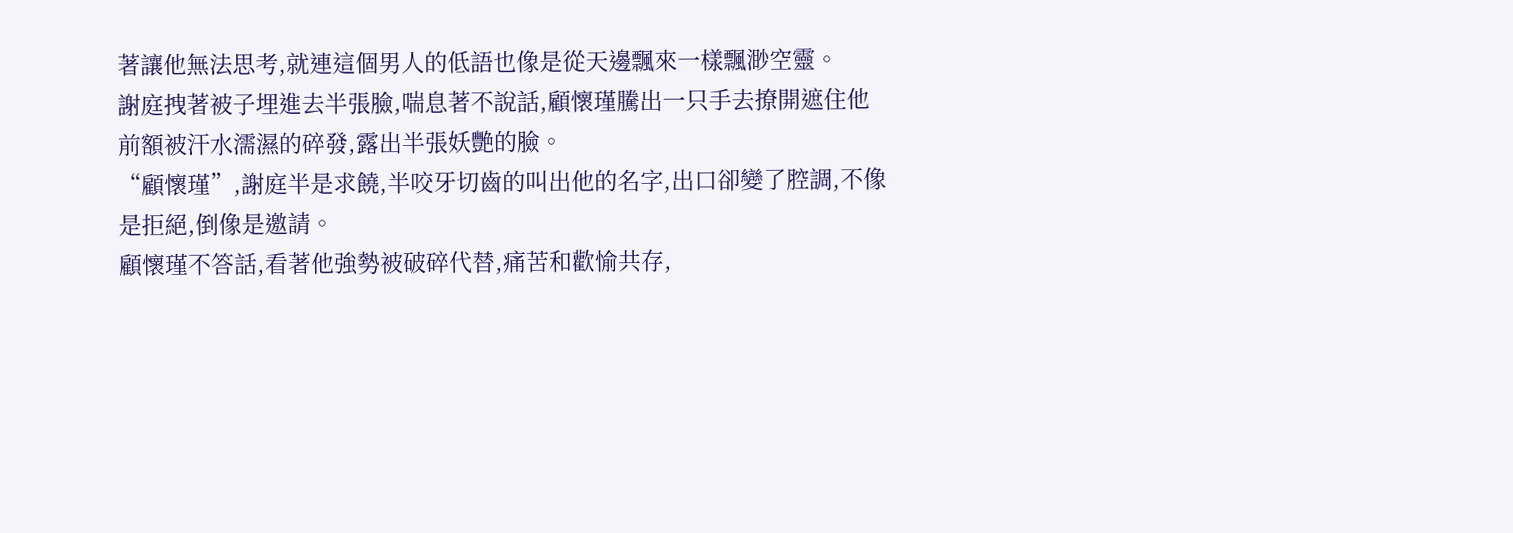著讓他無法思考,就連這個男人的低語也像是從天邊飄來一樣飄渺空靈。
謝庭拽著被子埋進去半張臉,喘息著不說話,顧懷瑾騰出一只手去撩開遮住他前額被汗水濡濕的碎發,露出半張妖艷的臉。
“顧懷瑾”,謝庭半是求饒,半咬牙切齒的叫出他的名字,出口卻變了腔調,不像是拒絕,倒像是邀請。
顧懷瑾不答話,看著他強勢被破碎代替,痛苦和歡愉共存,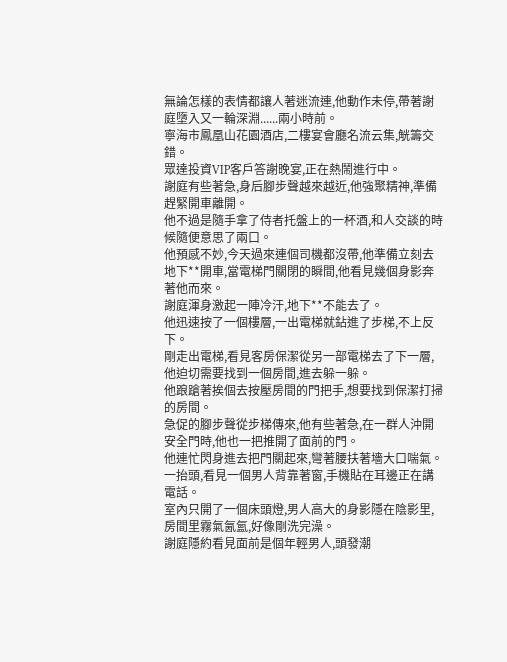無論怎樣的表情都讓人著迷流連,他動作未停,帶著謝庭墮入又一輪深淵......兩小時前。
寧海市鳳凰山花園酒店,二樓宴會廳名流云集,觥籌交錯。
眾達投資VIP客戶答謝晚宴,正在熱鬧進行中。
謝庭有些著急,身后腳步聲越來越近,他強聚精神,準備趕緊開車離開。
他不過是隨手拿了侍者托盤上的一杯酒,和人交談的時候隨便意思了兩口。
他預感不妙,今天過來連個司機都沒帶,他準備立刻去地下**開車,當電梯門關閉的瞬間,他看見幾個身影奔著他而來。
謝庭渾身激起一陣冷汗,地下**不能去了。
他迅速按了一個樓層,一出電梯就鉆進了步梯,不上反下。
剛走出電梯,看見客房保潔從另一部電梯去了下一層,他迫切需要找到一個房間,進去躲一躲。
他踉蹌著挨個去按壓房間的門把手,想要找到保潔打掃的房間。
急促的腳步聲從步梯傳來,他有些著急,在一群人沖開安全門時,他也一把推開了面前的門。
他連忙閃身進去把門關起來,彎著腰扶著墻大口喘氣。
一抬頭,看見一個男人背靠著窗,手機貼在耳邊正在講電話。
室內只開了一個床頭燈,男人高大的身影隱在陰影里,房間里霧氣氤氳,好像剛洗完澡。
謝庭隱約看見面前是個年輕男人,頭發潮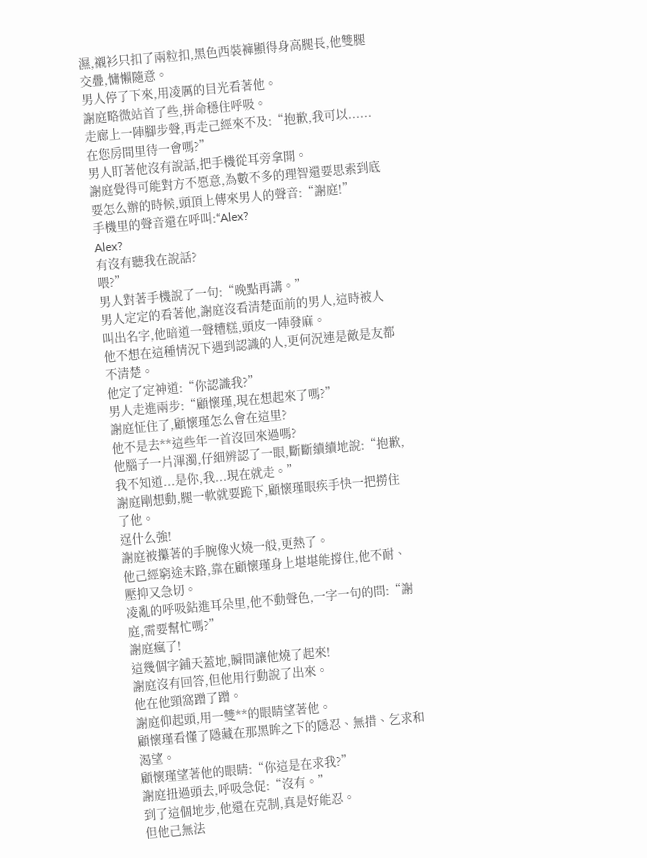濕,襯衫只扣了兩粒扣,黑色西裝褲顯得身高腿長,他雙腿交疊,慵懶隨意。
男人停了下來,用凌厲的目光看著他。
謝庭略微站首了些,拼命穩住呼吸。
走廊上一陣腳步聲,再走己經來不及:“抱歉,我可以......在您房間里待一會嗎?”
男人盯著他沒有說話,把手機從耳旁拿開。
謝庭覺得可能對方不愿意,為數不多的理智還要思索到底要怎么辦的時候,頭頂上傳來男人的聲音:“謝庭!”
手機里的聲音還在呼叫:“Alex?
Alex?
有沒有聽我在說話?
喂?”
男人對著手機說了一句:“晚點再講。”
男人定定的看著他,謝庭沒看清楚面前的男人,這時被人叫出名字,他暗道一聲糟糕,頭皮一陣發麻。
他不想在這種情況下遇到認識的人,更何況連是敵是友都不清楚。
他定了定神道:“你認識我?”
男人走進兩步:“顧懷瑾,現在想起來了嗎?”
謝庭怔住了,顧懷瑾怎么會在這里?
他不是去**這些年一首沒回來過嗎?
他腦子一片渾濁,仔細辨認了一眼,斷斷續續地說:“抱歉,我不知道...是你,我...現在就走。”
謝庭剛想動,腿一軟就要跪下,顧懷瑾眼疾手快一把撈住了他。
逞什么強!
謝庭被攥著的手腕像火燒一般,更熱了。
他己經窮途末路,靠在顧懷瑾身上堪堪能撐住,他不耐、壓抑又急切。
凌亂的呼吸鉆進耳朵里,他不動聲色,一字一句的問:“謝庭,需要幫忙嗎?”
謝庭瘋了!
這幾個字鋪天蓋地,瞬間讓他燒了起來!
謝庭沒有回答,但他用行動說了出來。
他在他頸窩蹭了蹭。
謝庭仰起頭,用一雙**的眼睛望著他。
顧懷瑾看懂了隱藏在那黑眸之下的隱忍、無措、乞求和渴望。
顧懷瑾望著他的眼睛:“你這是在求我?”
謝庭扭過頭去,呼吸急促:“沒有。”
到了這個地步,他還在克制,真是好能忍。
但他己無法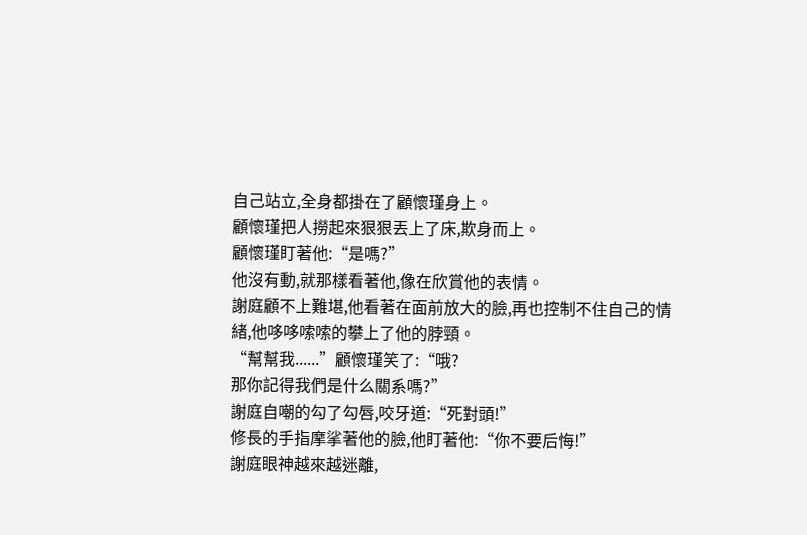自己站立,全身都掛在了顧懷瑾身上。
顧懷瑾把人撈起來狠狠丟上了床,欺身而上。
顧懷瑾盯著他:“是嗎?”
他沒有動,就那樣看著他,像在欣賞他的表情。
謝庭顧不上難堪,他看著在面前放大的臉,再也控制不住自己的情緒,他哆哆嗦嗦的攀上了他的脖頸。
“幫幫我......”顧懷瑾笑了:“哦?
那你記得我們是什么關系嗎?”
謝庭自嘲的勾了勾唇,咬牙道:“死對頭!”
修長的手指摩挲著他的臉,他盯著他:“你不要后悔!”
謝庭眼神越來越迷離,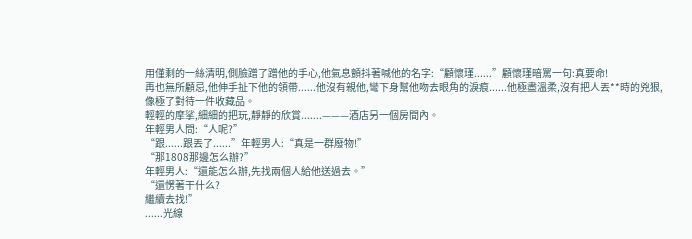用僅剩的一絲清明,側臉蹭了蹭他的手心,他氣息顫抖著喊他的名字:“顧懷瑾......”顧懷瑾暗罵一句:真要命!
再也無所顧忌,他伸手扯下他的領帶......他沒有親他,彎下身幫他吻去眼角的淚痕......他極盡溫柔,沒有把人丟**時的兇狠,像極了對待一件收藏品。
輕輕的摩挲,細細的把玩,靜靜的欣賞.......———酒店另一個房間內。
年輕男人問:“人呢?”
“跟......跟丟了......”年輕男人:“真是一群廢物!”
“那1808那邊怎么辦?”
年輕男人:“還能怎么辦,先找兩個人給他送過去。”
“還愣著干什么?
繼續去找!”
......光線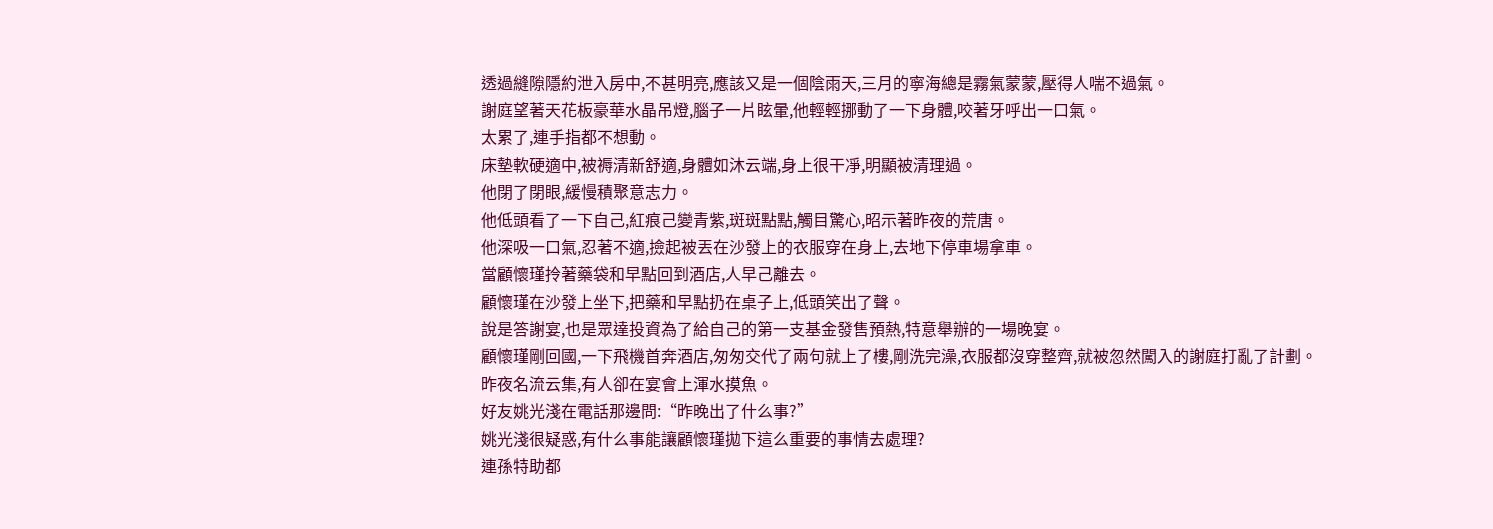透過縫隙隱約泄入房中,不甚明亮,應該又是一個陰雨天,三月的寧海總是霧氣蒙蒙,壓得人喘不過氣。
謝庭望著天花板豪華水晶吊燈,腦子一片眩暈,他輕輕挪動了一下身體,咬著牙呼出一口氣。
太累了,連手指都不想動。
床墊軟硬適中,被褥清新舒適,身體如沐云端,身上很干凈,明顯被清理過。
他閉了閉眼,緩慢積聚意志力。
他低頭看了一下自己,紅痕己變青紫,斑斑點點,觸目驚心,昭示著昨夜的荒唐。
他深吸一口氣,忍著不適,撿起被丟在沙發上的衣服穿在身上,去地下停車場拿車。
當顧懷瑾拎著藥袋和早點回到酒店,人早己離去。
顧懷瑾在沙發上坐下,把藥和早點扔在桌子上,低頭笑出了聲。
說是答謝宴,也是眾達投資為了給自己的第一支基金發售預熱,特意舉辦的一場晚宴。
顧懷瑾剛回國,一下飛機首奔酒店,匆匆交代了兩句就上了樓,剛洗完澡,衣服都沒穿整齊,就被忽然闖入的謝庭打亂了計劃。
昨夜名流云集,有人卻在宴會上渾水摸魚。
好友姚光淺在電話那邊問:“昨晚出了什么事?”
姚光淺很疑惑,有什么事能讓顧懷瑾拋下這么重要的事情去處理?
連孫特助都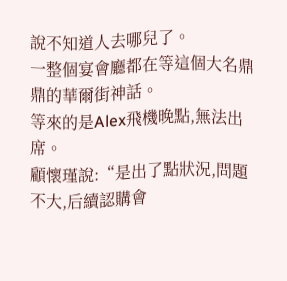說不知道人去哪兒了。
一整個宴會廳都在等這個大名鼎鼎的華爾街神話。
等來的是Alex飛機晚點,無法出席。
顧懷瑾說:“是出了點狀況,問題不大,后續認購會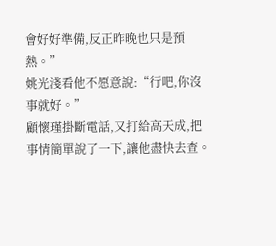會好好準備,反正昨晚也只是預熱。”
姚光淺看他不愿意說:“行吧,你沒事就好。”
顧懷瑾掛斷電話,又打給高天成,把事情簡單說了一下,讓他盡快去查。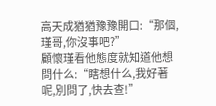高天成猶猶豫豫開口:“那個,瑾哥,你沒事吧?”
顧懷瑾看他態度就知道他想問什么:“瞎想什么,我好著呢,別問了,快去查!”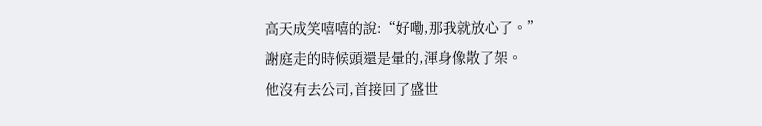高天成笑嘻嘻的說:“好嘞,那我就放心了。”
謝庭走的時候頭還是暈的,渾身像散了架。
他沒有去公司,首接回了盛世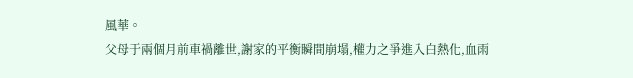風華。
父母于兩個月前車禍離世,謝家的平衡瞬間崩塌,權力之爭進入白熱化,血雨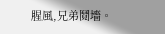腥風,兄弟鬩墻。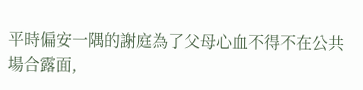平時偏安一隅的謝庭為了父母心血不得不在公共場合露面,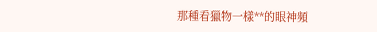那種看獵物一樣**的眼神頻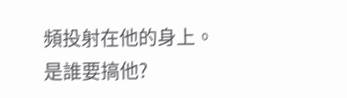頻投射在他的身上。
是誰要搞他?